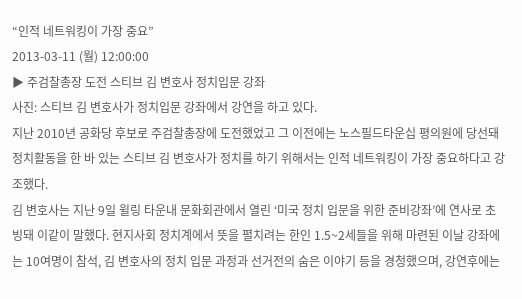“인적 네트워킹이 가장 중요”
2013-03-11 (월) 12:00:00
▶ 주검찰총장 도전 스티브 김 변호사 정치입문 강좌
사진: 스티브 김 변호사가 정치입문 강좌에서 강연을 하고 있다.
지난 2010년 공화당 후보로 주검찰총장에 도전했었고 그 이전에는 노스필드타운십 평의원에 당선돼 정치활동을 한 바 있는 스티브 김 변호사가 정치를 하기 위해서는 인적 네트워킹이 가장 중요하다고 강조했다.
김 변호사는 지난 9일 윌링 타운내 문화회관에서 열린 ‘미국 정치 입문을 위한 준비강좌’에 연사로 초빙돼 이같이 말했다. 현지사회 정치계에서 뜻을 펼치려는 한인 1.5~2세들을 위해 마련된 이날 강좌에는 10여명이 참석, 김 변호사의 정치 입문 과정과 선거전의 숨은 이야기 등을 경청했으며, 강연후에는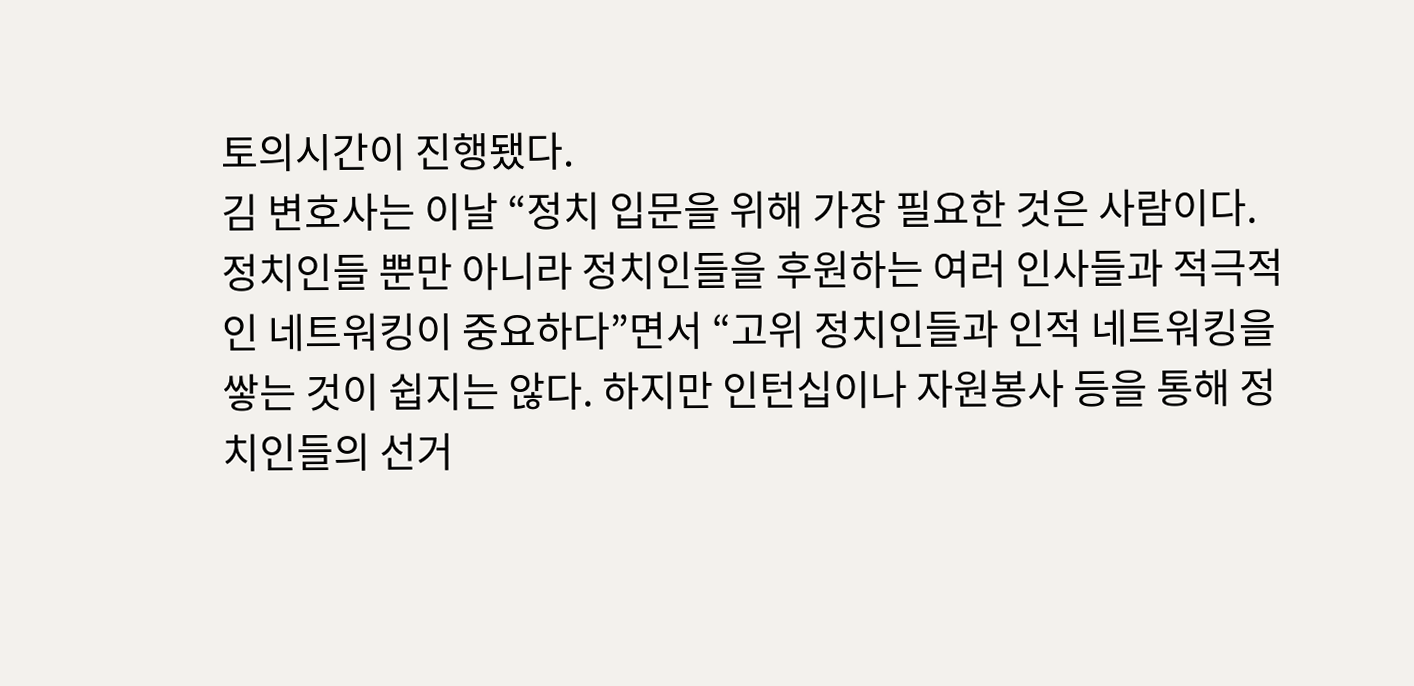토의시간이 진행됐다.
김 변호사는 이날 “정치 입문을 위해 가장 필요한 것은 사람이다. 정치인들 뿐만 아니라 정치인들을 후원하는 여러 인사들과 적극적인 네트워킹이 중요하다”면서 “고위 정치인들과 인적 네트워킹을 쌓는 것이 쉽지는 않다. 하지만 인턴십이나 자원봉사 등을 통해 정치인들의 선거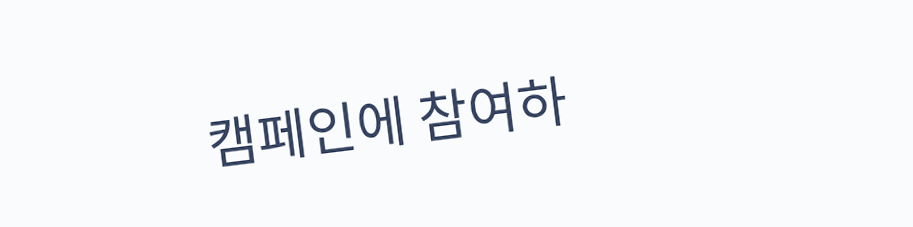캠페인에 참여하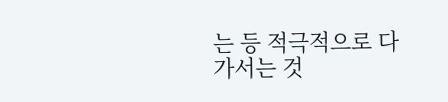는 등 적극적으로 다가서는 것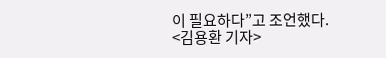이 필요하다”고 조언했다.
<김용환 기자>